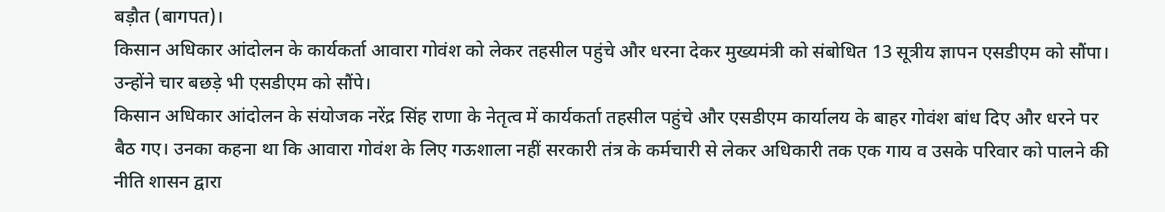बड़ौत (बागपत)।
किसान अधिकार आंदोलन के कार्यकर्ता आवारा गोवंश को लेकर तहसील पहुंचे और धरना देकर मुख्यमंत्री को संबोधित 13 सूत्रीय ज्ञापन एसडीएम को सौंपा। उन्होंने चार बछड़े भी एसडीएम को सौंपे।
किसान अधिकार आंदोलन के संयोजक नरेंद्र सिंह राणा के नेतृत्व में कार्यकर्ता तहसील पहुंचे और एसडीएम कार्यालय के बाहर गोवंश बांध दिए और धरने पर बैठ गए। उनका कहना था कि आवारा गोवंश के लिए गऊशाला नहीं सरकारी तंत्र के कर्मचारी से लेकर अधिकारी तक एक गाय व उसके परिवार को पालने की नीति शासन द्वारा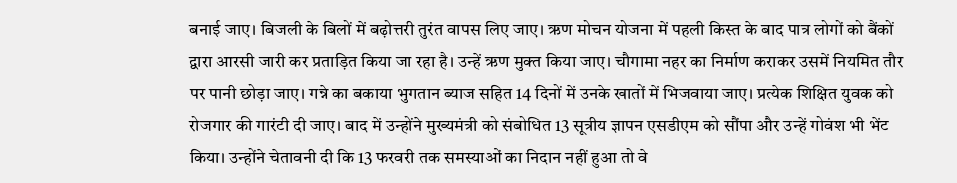बनाई जाए। बिजली के बिलों में बढ़ोत्तरी तुरंत वापस लिए जाए। ऋण मोचन योजना में पहली किस्त के बाद पात्र लोगों को बैंकों द्वारा आरसी जारी कर प्रताड़ित किया जा रहा है। उन्हें ऋण मुक्त किया जाए। चौगामा नहर का निर्माण कराकर उसमें नियमित तौर पर पानी छोड़ा जाए। गन्ने का बकाया भुगतान ब्याज सहित 14 दिनों में उनके खातों में भिजवाया जाए। प्रत्येक शिक्षित युवक को रोजगार की गारंटी दी जाए। बाद में उन्होंने मुख्यमंत्री को संबोधित 13 सूत्रीय ज्ञापन एसडीएम को सौंपा और उन्हें गोवंश भी भेंट किया। उन्होंने चेतावनी दी कि 13 फरवरी तक समस्याओं का निदान नहीं हुआ तो वे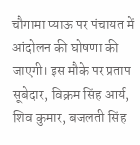चौगामा प्याऊ पर पंचायत में आंदोलन की घोषणा की जाएगी। इस मौके पर प्रताप सूबेदार, विक्रम सिंह आर्य, शिव कुमार, बजलती सिंह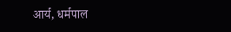आर्य, धर्मपाल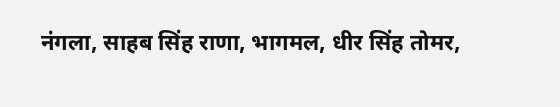नंगला, साहब सिंह राणा, भागमल, धीर सिंह तोमर,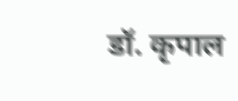डॉ. कृपाल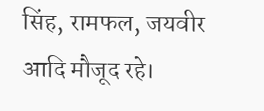सिंह, रामफल, जयवीर आदि मौजूद रहे।